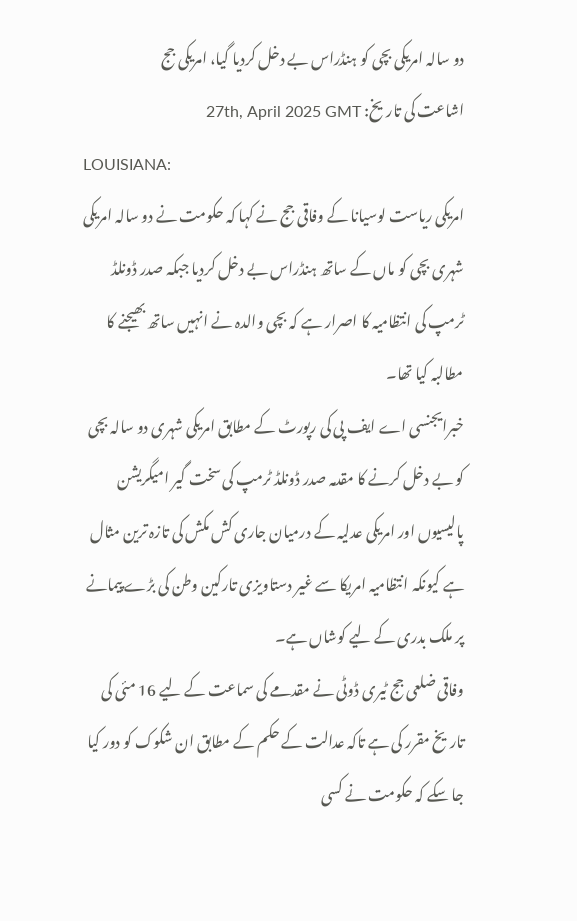دو سالہ امریکی بچی کو ہنڈراس بے دخل کردیا گیا، امریکی جج
اشاعت کی تاریخ: 27th, April 2025 GMT
LOUISIANA:
امریکی ریاست لوسیانا کے وفاقی جج نے کہا کہ حکومت نے دو سالہ امریکی شہری بچی کو ماں کے ساتھ ہنڈراس بے دخل کردیا جبکہ صدر ڈونلڈ ٹرمپ کی انتظامیہ کا اصرار ہے کہ بچی والدہ نے انہیں ساتھ بھیجنے کا مطالبہ کیا تھا۔
خبرایجنسی اے ایف پی کی رپورٹ کے مطابق امریکی شہری دو سالہ بچی کو بے دخل کرنے کا مقدمہ صدر ڈونلڈ ٹرمپ کی سخت گیر امیگریشن پالیسیوں اور امریکی عدلیہ کے درمیان جاری کش مکش کی تازہ ترین مثال ہے کیونکہ انتظامیہ امریکا سے غیر دستاویزی تارکین وطن کی بڑے پیمانے پر ملک بدری کے لیے کوشاں ہے۔
وفاقی ضلعی جج ٹیری ڈوٹی نے مقدمے کی سماعت کے لیے 16 مئی کی تاریخ مقرر کی ہے تاکہ عدالت کے حکم کے مطابق ان شکوک کو دور کیا جا سکے کہ حکومت نے کسی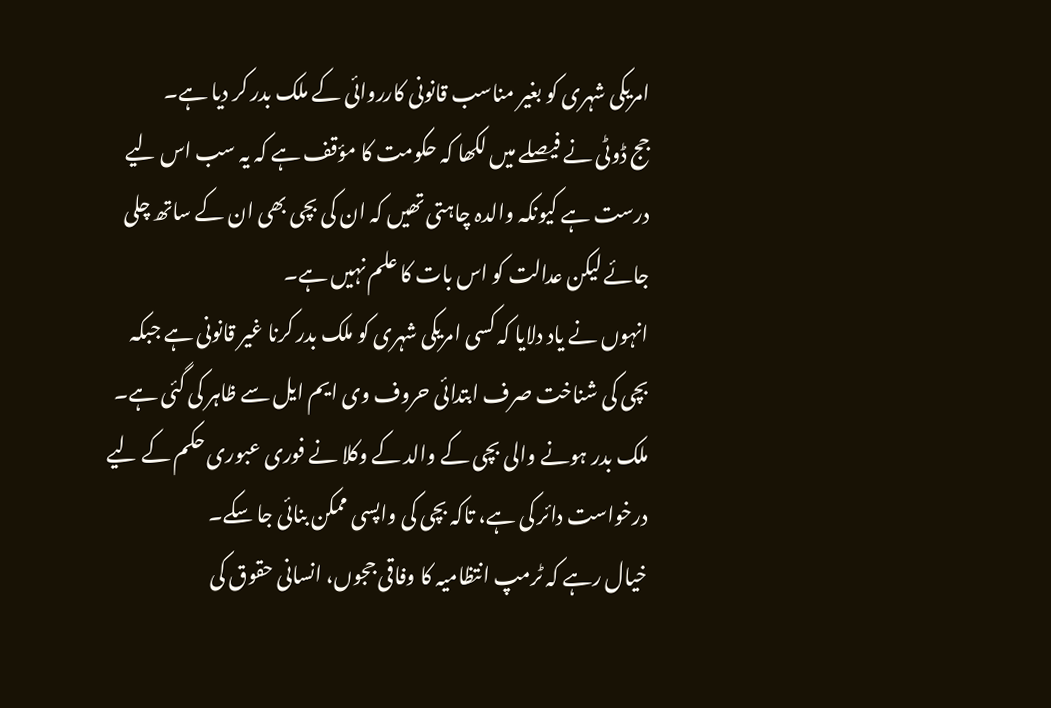امریکی شہری کو بغیر مناسب قانونی کارروائی کے ملک بدر کر دیا ہے۔
جج ڈوٹی نے فیصلے میں لکھا کہ حکومت کا مؤقف ہے کہ یہ سب اس لیے درست ہے کیونکہ والدہ چاہتی تھیں کہ ان کی بچی بھی ان کے ساتھ چلی جائے لیکن عدالت کو اس بات کا علم نہیں ہے۔
انہوں نے یاد دلایا کہ کسی امریکی شہری کو ملک بدر کرنا غیر قانونی ہے جبکہ بچی کی شناخت صرف ابتدائی حروف وی ایم ایل سے ظاہر کی گئی ہے۔
ملک بدر ہونے والی بچی کے والد کے وکلا نے فوری عبوری حکم کے لیے درخواست دائر کی ہے، تاکہ بچی کی واپسی ممکن بنائی جا سکے۔
خیال رہے کہ ٹرمپ انتظامیہ کا وفاقی ججوں، انسانی حقوق کی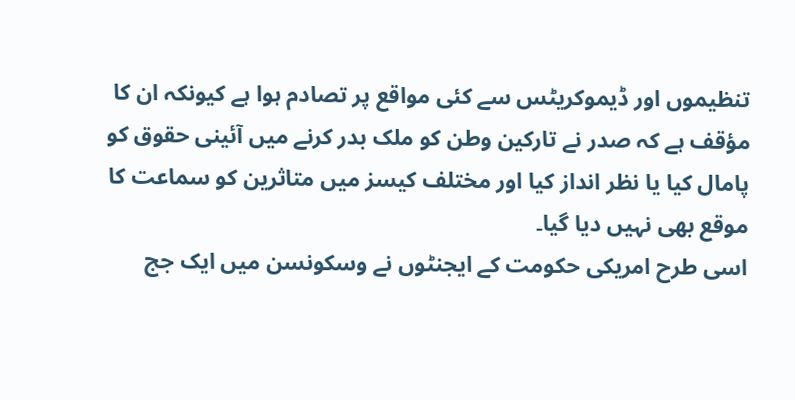تنظیموں اور ڈیموکریٹس سے کئی مواقع پر تصادم ہوا ہے کیونکہ ان کا مؤقف ہے کہ صدر نے تارکین وطن کو ملک بدر کرنے میں آئینی حقوق کو پامال کیا یا نظر انداز کیا اور مختلف کیسز میں متاثرین کو سماعت کا موقع بھی نہیں دیا گیا۔
اسی طرح امریکی حکومت کے ایجنٹوں نے وسکونسن میں ایک جج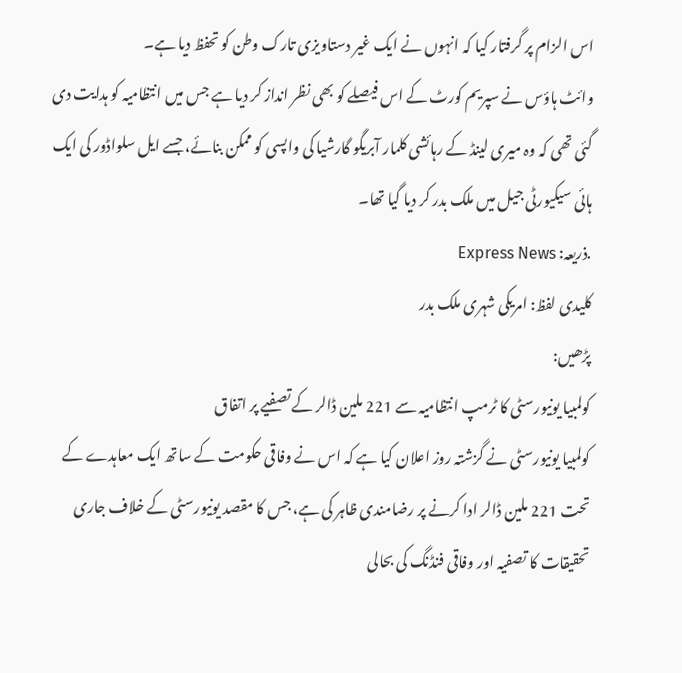اس الزام پر گرفتار کیا کہ انہوں نے ایک غیر دستاویزی تارک وطن کو تحفظ دیا ہے۔
وائٹ ہاؤس نے سپریم کورٹ کے اس فیصلے کو بھی نظر انداز کر دیا ہے جس میں انتظامیہ کو ہدایت دی گئی تھی کہ وہ میری لینڈ کے رہائشی کلمار آبریگو گارشیا کی واپسی کو ممکن بنائے، جسے ایل سلواڈور کی ایک ہائی سیکیورٹی جیل میں ملک بدر کر دیا گیا تھا۔
.ذریعہ: Express News
کلیدی لفظ: امریکی شہری ملک بدر
پڑھیں:
کولمبیا یونیورسٹی کا ٹرمپ انتظامیہ سے 221 ملین ڈالر کے تصفیے پر اتفاق
کولمبیا یونیورسٹی نے گزشتہ روز اعلان کیا ہے کہ اس نے وفاقی حکومت کے ساتھ ایک معاہدے کے تحت 221 ملین ڈالر ادا کرنے پر رضامندی ظاہر کی ہے، جس کا مقصد یونیورسٹی کے خلاف جاری تحقیقات کا تصفیہ اور وفاقی فنڈنگ کی بحالی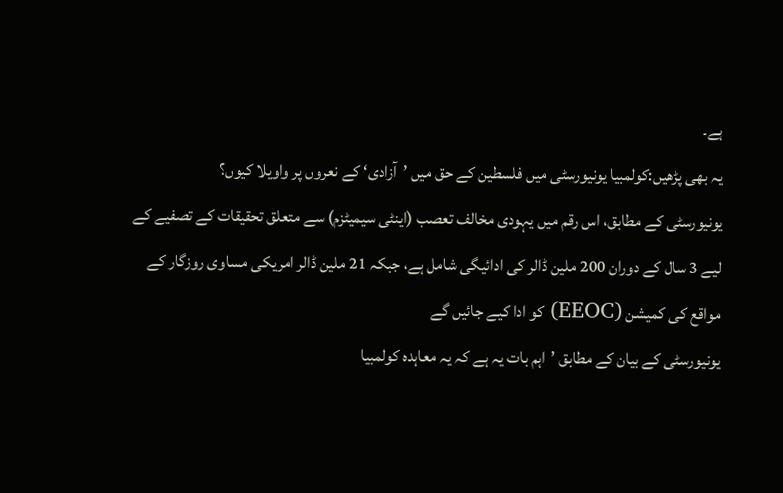ہے۔
یہ بھی پڑھیں:کولمبیا یونیورسٹی میں فلسطین کے حق میں ’آزادی‘ کے نعروں پر واویلا کیوں؟
یونیورسٹی کے مطابق، اس رقم میں یہودی مخالف تعصب (اینٹی سیمیٹزم) سے متعلق تحقیقات کے تصفیے کے لیے 3 سال کے دوران 200 ملین ڈالر کی ادائیگی شامل ہے، جبکہ 21 ملین ڈالر امریکی مساوی روزگار کے مواقع کی کمیشن (EEOC) کو ادا کیے جائیں گے
یونیورسٹی کے بیان کے مطابق ’اہم بات یہ ہے کہ یہ معاہدہ کولمبیا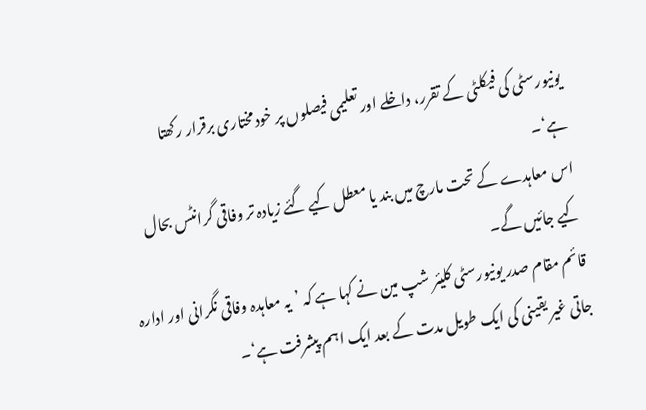یونیورسٹی کی فیکلٹی کے تقرر، داخلے اور تعلیمی فیصلوں پر خودمختاری برقرار رکھتا ہے‘۔
اس معاہدے کے تحت مارچ میں بند یا معطل کیے گئے زیادہ تر وفاقی گرانٹس بحال کیے جائیں گے۔
قائم مقام صدر یونیورسٹی کلیئر شپ مین نے کہا ہے کہ ’یہ معاہدہ وفاقی نگرانی اور ادارہ جاتی غیر یقینی کی ایک طویل مدت کے بعد ایک اہم پیشرفت ہے‘۔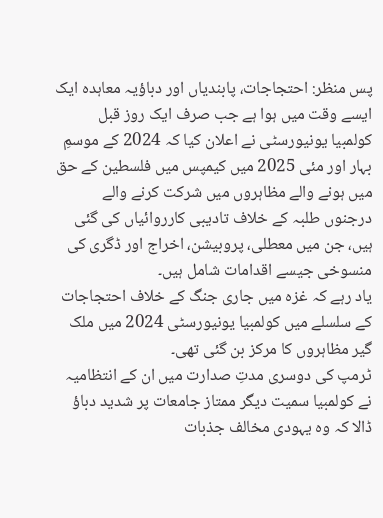پس منظر: احتجاجات، پابندیاں اور دباؤیہ معاہدہ ایک ایسے وقت میں ہوا ہے جب صرف ایک روز قبل کولمبیا یونیورسٹی نے اعلان کیا کہ 2024 کے موسمِ بہار اور مئی 2025 میں کیمپس میں فلسطین کے حق میں ہونے والے مظاہروں میں شرکت کرنے والے درجنوں طلبہ کے خلاف تادیبی کارروائیاں کی گئی ہیں، جن میں معطلی، پروبیشن، اخراج اور ڈگری کی منسوخی جیسے اقدامات شامل ہیں۔
یاد رہے کہ غزہ میں جاری جنگ کے خلاف احتجاجات کے سلسلے میں کولمبیا یونیورسٹی 2024 میں ملک گیر مظاہروں کا مرکز بن گئی تھی۔
ٹرمپ کی دوسری مدتِ صدارت میں ان کے انتظامیہ نے کولمبیا سمیت دیگر ممتاز جامعات پر شدید دباؤ ڈالا کہ وہ یہودی مخالف جذبات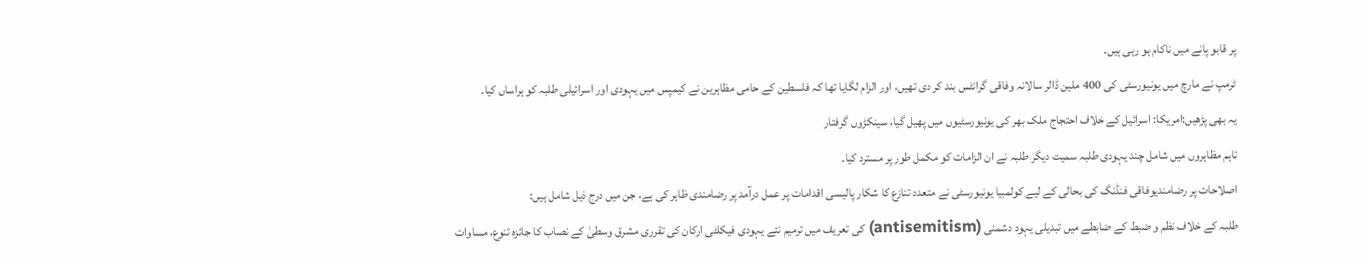پر قابو پانے میں ناکام ہو رہی ہیں۔
ٹرمپ نے مارچ میں یونیورسٹی کی 400 ملین ڈالر سالانہ وفاقی گرانٹس بند کر دی تھیں، اور الزام لگایا تھا کہ فلسطین کے حامی مظاہرین نے کیمپس میں یہودی اور اسرائیلی طلبہ کو ہراساں کیا۔
یہ بھی پڑھیں:امریکا: اسرائیل کے خلاف احتجاج ملک بھر کی یونیورسٹیوں میں پھیل گیا، سینکڑوں گرفتار
تاہم مظاہروں میں شامل چند یہودی طلبہ سمیت دیگر طلبہ نے ان الزامات کو مکمل طور پر مسترد کیا۔
اصلاحات پر رضامندیوفاقی فنڈنگ کی بحالی کے لیے کولمبیا یونیورسٹی نے متعدد تنازع کا شکار پالیسی اقدامات پر عمل درآمد پر رضامندی ظاہر کی ہے، جن میں درج ذیل شامل ہیں:
طلبہ کے خلاف نظم و ضبط کے ضابطے میں تبدیلی یہود دشمنی (antisemitism) کی تعریف میں ترمیم نئے یہودی فیکلٹی ارکان کی تقرری مشرق وسطیٰ کے نصاب کا جائزہ تنوع، مساوات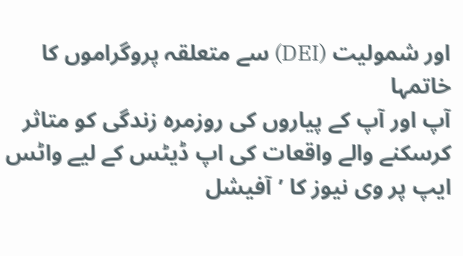اور شمولیت (DEI) سے متعلقہ پروگراموں کا خاتمہا
آپ اور آپ کے پیاروں کی روزمرہ زندگی کو متاثر کرسکنے والے واقعات کی اپ ڈیٹس کے لیے واٹس ایپ پر وی نیوز کا ’آفیشل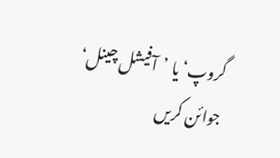گروپ‘ یا ’آفیشل چینل‘ جوائن کریں